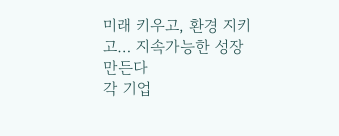미래 키우고, 환경 지키고… 지속가능한 성장 만든다
각 기업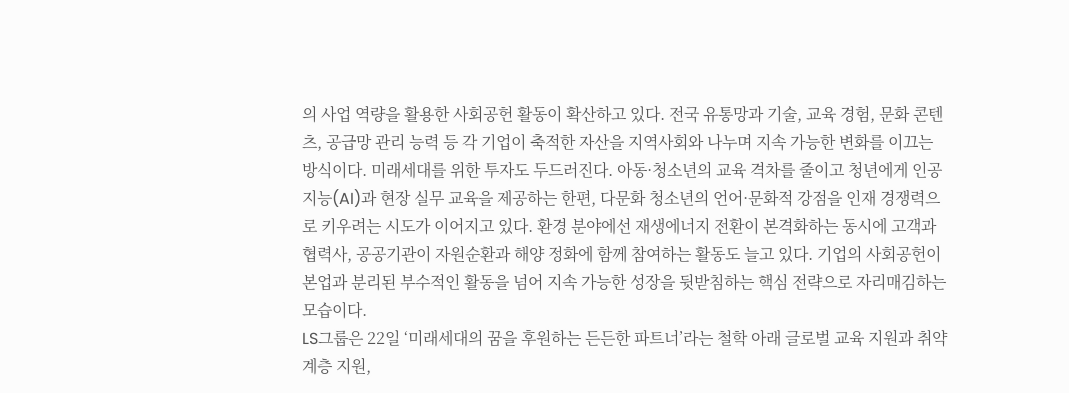의 사업 역량을 활용한 사회공헌 활동이 확산하고 있다. 전국 유통망과 기술, 교육 경험, 문화 콘텐츠, 공급망 관리 능력 등 각 기업이 축적한 자산을 지역사회와 나누며 지속 가능한 변화를 이끄는 방식이다. 미래세대를 위한 투자도 두드러진다. 아동·청소년의 교육 격차를 줄이고 청년에게 인공지능(AI)과 현장 실무 교육을 제공하는 한편, 다문화 청소년의 언어·문화적 강점을 인재 경쟁력으로 키우려는 시도가 이어지고 있다. 환경 분야에선 재생에너지 전환이 본격화하는 동시에 고객과 협력사, 공공기관이 자원순환과 해양 정화에 함께 참여하는 활동도 늘고 있다. 기업의 사회공헌이 본업과 분리된 부수적인 활동을 넘어 지속 가능한 성장을 뒷받침하는 핵심 전략으로 자리매김하는 모습이다.
LS그룹은 22일 ‘미래세대의 꿈을 후원하는 든든한 파트너’라는 철학 아래 글로벌 교육 지원과 취약계층 지원,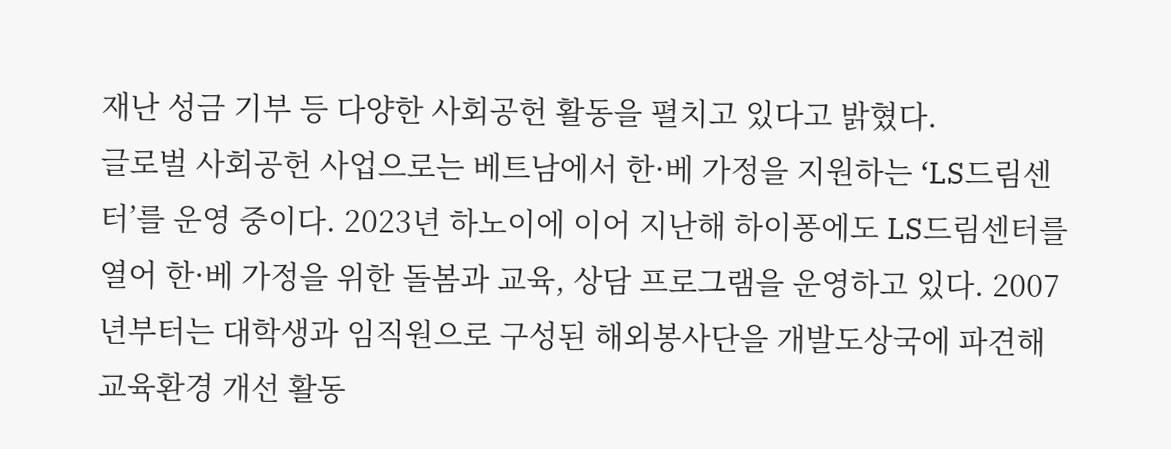재난 성금 기부 등 다양한 사회공헌 활동을 펼치고 있다고 밝혔다.
글로벌 사회공헌 사업으로는 베트남에서 한·베 가정을 지원하는 ‘LS드림센터’를 운영 중이다. 2023년 하노이에 이어 지난해 하이퐁에도 LS드림센터를 열어 한·베 가정을 위한 돌봄과 교육, 상담 프로그램을 운영하고 있다. 2007년부터는 대학생과 임직원으로 구성된 해외봉사단을 개발도상국에 파견해 교육환경 개선 활동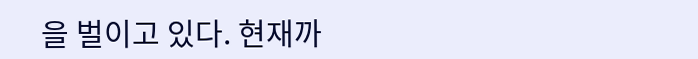을 벌이고 있다. 현재까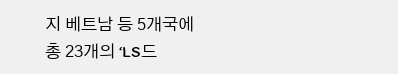지 베트남 등 5개국에 총 23개의 ‘LS드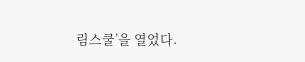림스쿨’을 열었다.